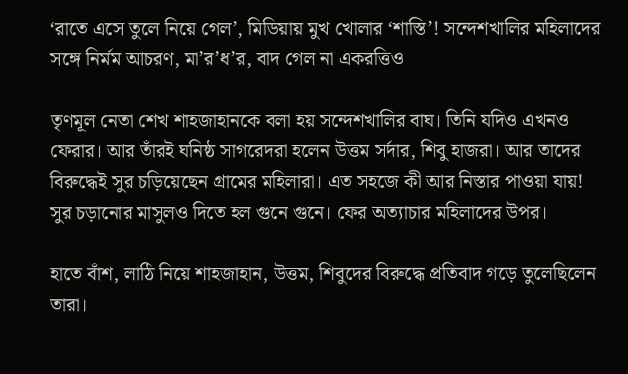‘রাতে এসে তুলে নিয়ে গেল’, মিডিয়ায় মুখ খোলার ‘শাস্তি’! সন্দেশখালির মহিলাদের সঙ্গে নির্মম আচরণ, মা’র’ধ’র, বাদ গেল না একরত্তিও

তৃণমূল নেতা শেখ শাহজাহানকে বলা হয় সন্দেশখালির বাঘ। তিনি যদিও এখনও ফেরার। আর তাঁরই ঘনিষ্ঠ সাগরেদরা হলেন উত্তম সর্দার, শিবু হাজরা। আর তাদের বিরুদ্ধেই সুর চড়িয়েছেন গ্রামের মহিলারা। এত সহজে কী আর নিস্তার পাওয়া যায়! সুর চড়ানোর মাসুলও দিতে হল গুনে গুনে। ফের অত্যাচার মহিলাদের উপর।

হাতে বাঁশ, লাঠি নিয়ে শাহজাহান, উত্তম, শিবুদের বিরুদ্ধে প্রতিবাদ গড়ে তুলেছিলেন তারা।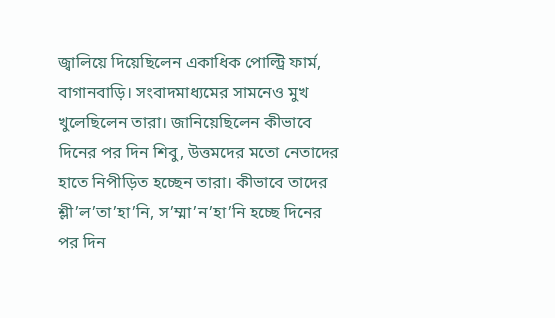জ্বালিয়ে দিয়েছিলেন একাধিক পোল্ট্রি ফার্ম, বাগানবাড়ি। সংবাদমাধ্যমের সামনেও মুখ খুলেছিলেন তারা। জানিয়েছিলেন কীভাবে দিনের পর দিন শিবু, উত্তমদের মতো নেতাদের হাতে নিপীড়িত হচ্ছেন তারা। কীভাবে তাদের শ্লী’ল’তা’হা’নি, স’ম্মা’ন’হা’নি হচ্ছে দিনের পর দিন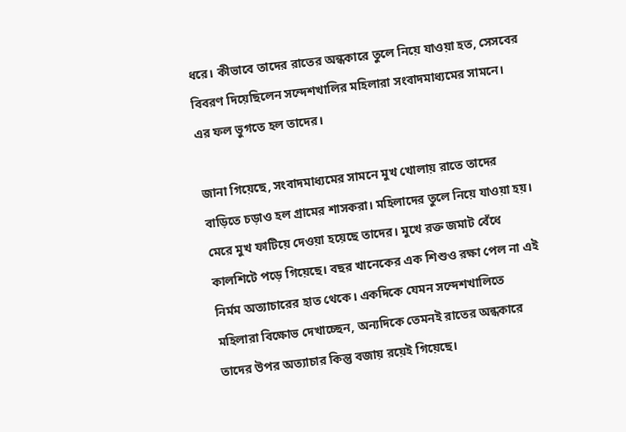ধরে। কীভাবে তাদের রাতের অন্ধকারে তুলে নিয়ে যাওয়া হত, সেসবের বিবরণ দিয়েছিলেন সন্দেশখালির মহিলারা সংবাদমাধ্যমের সামনে। এর ফল ভুগতে হল তাদের।

জানা গিয়েছে, সংবাদমাধ্যমের সামনে মুখ খোলায় রাতে তাদের বাড়িতে চড়াও হল গ্রামের শাসকরা। মহিলাদের তুলে নিয়ে যাওয়া হয়। মেরে মুখ ফাটিয়ে দেওয়া হয়েছে তাদের। মুখে রক্ত জমাট বেঁধে কালশিটে পড়ে গিয়েছে। বছর খানেকের এক শিশুও রক্ষা পেল না এই নির্মম অত্যাচারের হাত থেকে। একদিকে যেমন সন্দেশখালিতে মহিলারা বিক্ষোভ দেখাচ্ছেন, অন্যদিকে তেমনই রাতের অন্ধকারে তাদের উপর অত্যাচার কিন্তু বজায় রয়েই গিয়েছে।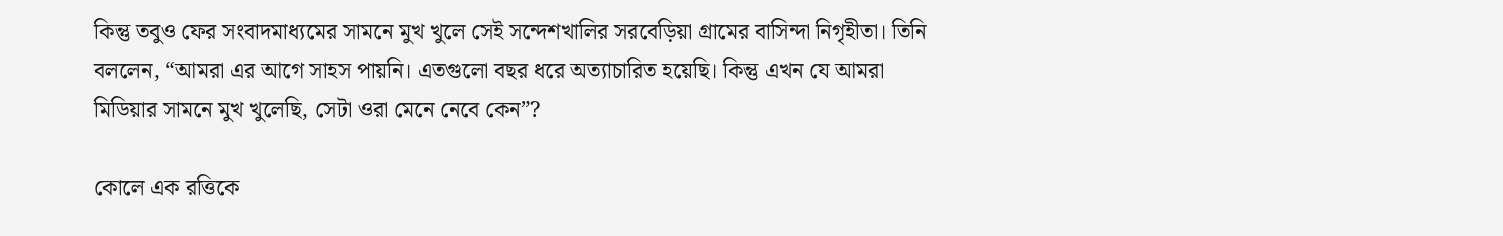কিন্তু তবুও ফের সংবাদমাধ্যমের সামনে মুখ খুলে সেই সন্দেশখালির সরবেড়িয়া গ্রামের বাসিন্দা নিগৃহীতা। তিনি বললেন, “আমরা এর আগে সাহস পায়নি। এতগুলো বছর ধরে অত্যাচারিত হয়েছি। কিন্তু এখন যে আমরা মিডিয়ার সামনে মুখ খুলেছি, সেটা ওরা মেনে নেবে কেন”?

কোলে এক রত্তিকে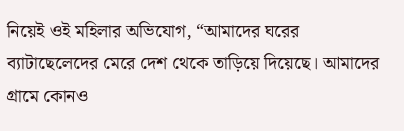নিয়েই ওই মহিলার অভিযোগ, “আমাদের ঘরের ব্যাটাছেলেদের মেরে দেশ থেকে তাড়িয়ে দিয়েছে। আমাদের গ্রামে কোনও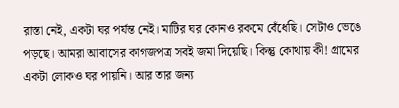রাস্তা নেই, একটা ঘর পর্যন্ত নেই। মাটির ঘর কোনও রকমে বেঁধেছি। সেটাও ভেঙে পড়ছে। আমরা আবাসের কাগজপত্র সবই জমা দিয়েছি। কিন্তু কোথায় কী! গ্রামের একটা লোকও ঘর পায়নি। আর তার জন্য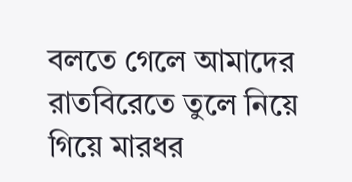বলতে গেলে আমাদের রাতবিরেতে তুলে নিয়ে গিয়ে মারধর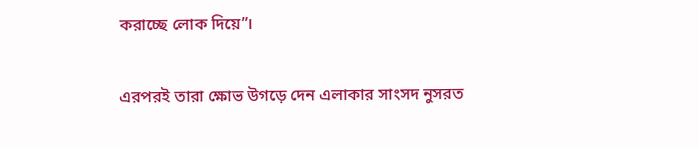করাচ্ছে লোক দিয়ে”।

এরপরই তারা ক্ষোভ উগড়ে দেন এলাকার সাংসদ নুসরত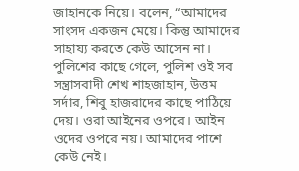জাহানকে নিয়ে। বলেন, “আমাদের সাংসদ একজন মেয়ে। কিন্তু আমাদের সাহায্য করতে কেউ আসেন না। পুলিশের কাছে গেলে, পুলিশ ওই সব সন্ত্রাসবাদী শেখ শাহজাহান, উত্তম সর্দার, শিবু হাজরাদের কাছে পাঠিয়ে দেয়। ওরা আইনের ওপরে। আইন ওদের ওপরে নয়। আমাদের পাশে কেউ নেই।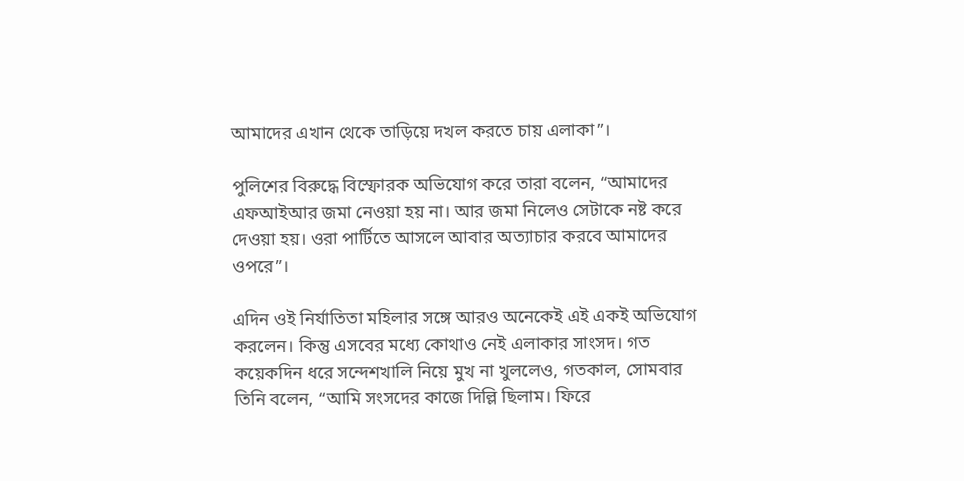আমাদের এখান থেকে তাড়িয়ে দখল করতে চায় এলাকা”।

পুলিশের বিরুদ্ধে বিস্ফোরক অভিযোগ করে তারা বলেন, “আমাদের এফআইআর জমা নেওয়া হয় না। আর জমা নিলেও সেটাকে নষ্ট করে দেওয়া হয়। ওরা পার্টিতে আসলে আবার অত্যাচার করবে আমাদের ওপরে”।

এদিন ওই নির্যাতিতা মহিলার সঙ্গে আরও অনেকেই এই একই অভিযোগ করলেন। কিন্তু এসবের মধ্যে কোথাও নেই এলাকার সাংসদ। গত কয়েকদিন ধরে সন্দেশখালি নিয়ে মুখ না খুললেও, গতকাল, সোমবার তিনি বলেন, “আমি সংসদের কাজে দিল্লি ছিলাম। ফিরে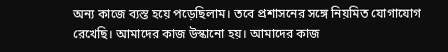অন্য কাজে ব্যস্ত হয়ে পড়েছিলাম। তবে প্রশাসনের সঙ্গে নিয়মিত যোগাযোগ রেখেছি। আমাদের কাজ উস্কানো হয়। আমাদের কাজ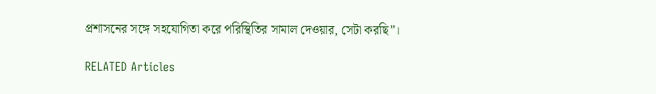প্রশাসনের সঙ্গে সহযোগিতা করে পরিস্থিতির সামাল দেওয়ার, সেটা করছি”।

RELATED Articles